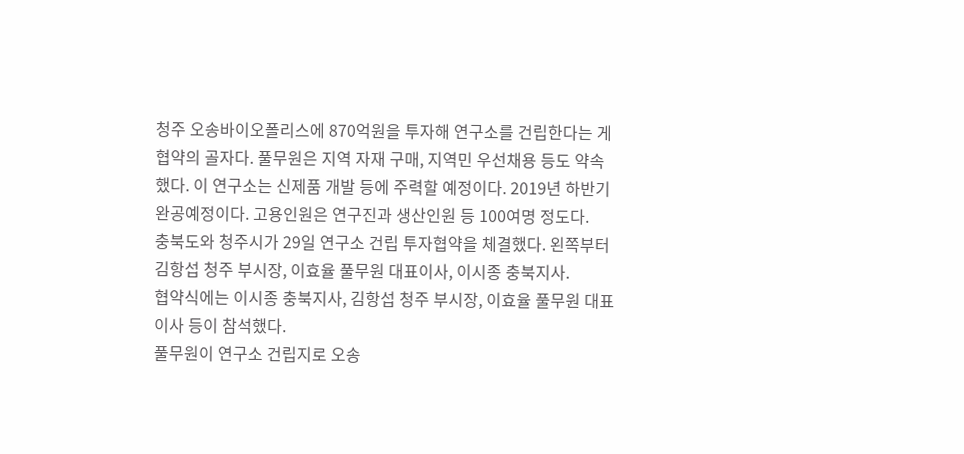청주 오송바이오폴리스에 870억원을 투자해 연구소를 건립한다는 게 협약의 골자다. 풀무원은 지역 자재 구매, 지역민 우선채용 등도 약속했다. 이 연구소는 신제품 개발 등에 주력할 예정이다. 2019년 하반기 완공예정이다. 고용인원은 연구진과 생산인원 등 100여명 정도다.
충북도와 청주시가 29일 연구소 건립 투자협약을 체결했다. 왼쪽부터 김항섭 청주 부시장, 이효율 풀무원 대표이사, 이시종 충북지사.
협약식에는 이시종 충북지사, 김항섭 청주 부시장, 이효율 풀무원 대표이사 등이 참석했다.
풀무원이 연구소 건립지로 오송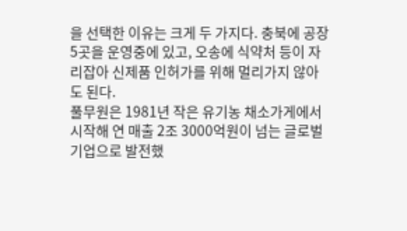을 선택한 이유는 크게 두 가지다. 충북에 공장 5곳을 운영중에 있고, 오송에 식약처 등이 자리잡아 신제품 인허가를 위해 멀리가지 않아도 된다.
풀무원은 1981년 작은 유기농 채소가게에서 시작해 연 매출 2조 3000억원이 넘는 글로벌 기업으로 발전했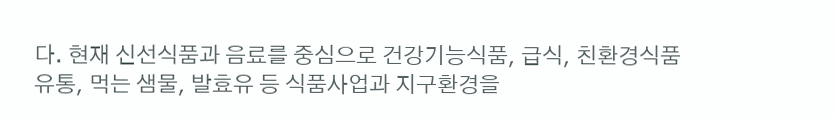다. 현재 신선식품과 음료를 중심으로 건강기능식품, 급식, 친환경식품유통, 먹는 샘물, 발효유 등 식품사업과 지구환경을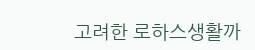고려한 로하스생활까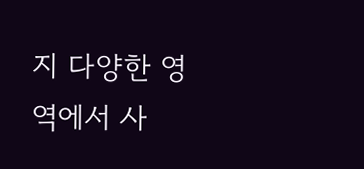지 다양한 영역에서 사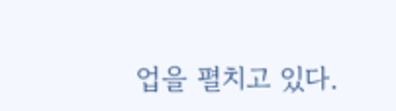업을 펼치고 있다.